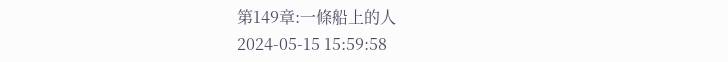第149章:一條船上的人
2024-05-15 15:59:58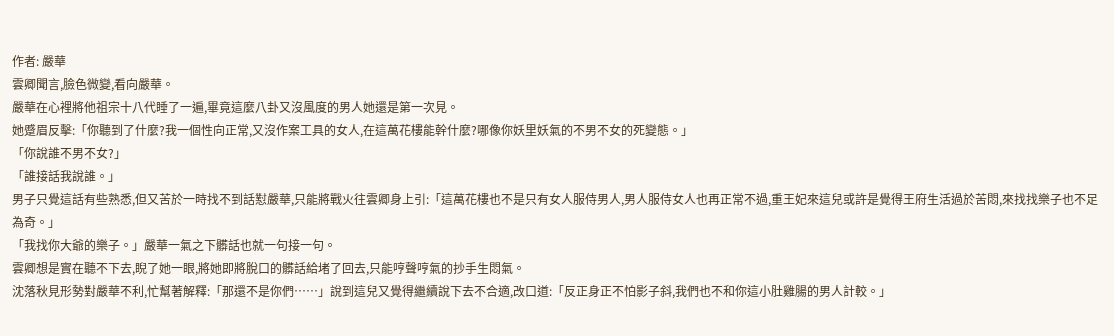作者: 嚴華
雲卿聞言,臉色微變,看向嚴華。
嚴華在心裡將他祖宗十八代睡了一遍,畢竟這麼八卦又沒風度的男人她還是第一次見。
她蹙眉反擊:「你聽到了什麼?我一個性向正常,又沒作案工具的女人,在這萬花樓能幹什麼?哪像你妖里妖氣的不男不女的死變態。」
「你說誰不男不女?」
「誰接話我說誰。」
男子只覺這話有些熟悉,但又苦於一時找不到話懟嚴華,只能將戰火往雲卿身上引:「這萬花樓也不是只有女人服侍男人,男人服侍女人也再正常不過,重王妃來這兒或許是覺得王府生活過於苦悶,來找找樂子也不足為奇。」
「我找你大爺的樂子。」嚴華一氣之下髒話也就一句接一句。
雲卿想是實在聽不下去,睨了她一眼,將她即將脫口的髒話給堵了回去,只能哼聲哼氣的抄手生悶氣。
沈落秋見形勢對嚴華不利,忙幫著解釋:「那還不是你們……」說到這兒又覺得繼續說下去不合適,改口道:「反正身正不怕影子斜,我們也不和你這小肚雞腸的男人計較。」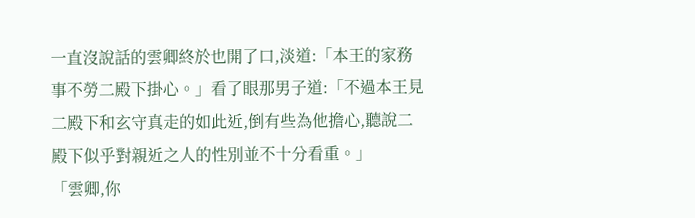一直沒說話的雲卿終於也開了口,淡道:「本王的家務事不勞二殿下掛心。」看了眼那男子道:「不過本王見二殿下和玄守真走的如此近,倒有些為他擔心,聽說二殿下似乎對親近之人的性別並不十分看重。」
「雲卿,你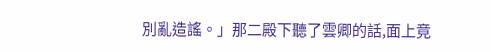別亂造謠。」那二殿下聽了雲卿的話,面上竟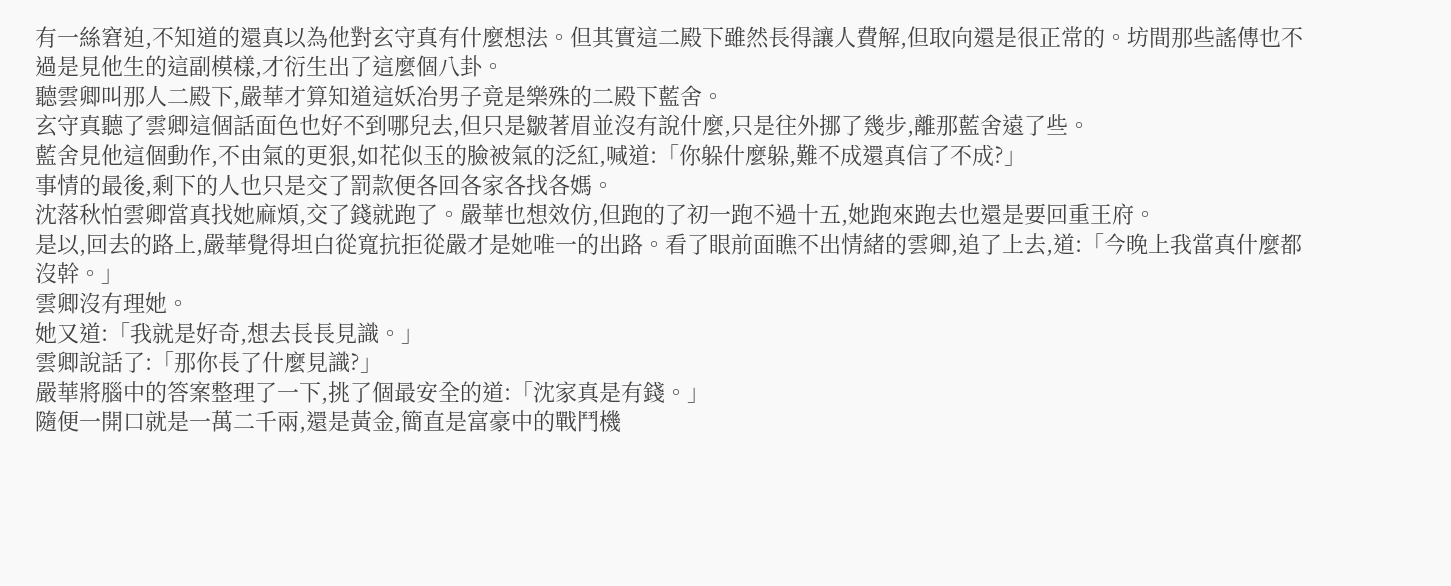有一絲窘迫,不知道的還真以為他對玄守真有什麼想法。但其實這二殿下雖然長得讓人費解,但取向還是很正常的。坊間那些謠傳也不過是見他生的這副模樣,才衍生出了這麼個八卦。
聽雲卿叫那人二殿下,嚴華才算知道這妖冶男子竟是樂殊的二殿下藍舍。
玄守真聽了雲卿這個話面色也好不到哪兒去,但只是皺著眉並沒有說什麼,只是往外挪了幾步,離那藍舍遠了些。
藍舍見他這個動作,不由氣的更狠,如花似玉的臉被氣的泛紅,喊道:「你躲什麼躲,難不成還真信了不成?」
事情的最後,剩下的人也只是交了罰款便各回各家各找各媽。
沈落秋怕雲卿當真找她麻煩,交了錢就跑了。嚴華也想效仿,但跑的了初一跑不過十五,她跑來跑去也還是要回重王府。
是以,回去的路上,嚴華覺得坦白從寬抗拒從嚴才是她唯一的出路。看了眼前面瞧不出情緒的雲卿,追了上去,道:「今晚上我當真什麼都沒幹。」
雲卿沒有理她。
她又道:「我就是好奇,想去長長見識。」
雲卿說話了:「那你長了什麼見識?」
嚴華將腦中的答案整理了一下,挑了個最安全的道:「沈家真是有錢。」
隨便一開口就是一萬二千兩,還是黃金,簡直是富豪中的戰鬥機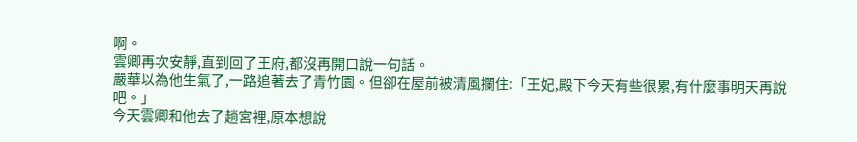啊。
雲卿再次安靜,直到回了王府,都沒再開口說一句話。
嚴華以為他生氣了,一路追著去了青竹園。但卻在屋前被清風攔住:「王妃,殿下今天有些很累,有什麼事明天再說吧。」
今天雲卿和他去了趟宮裡,原本想說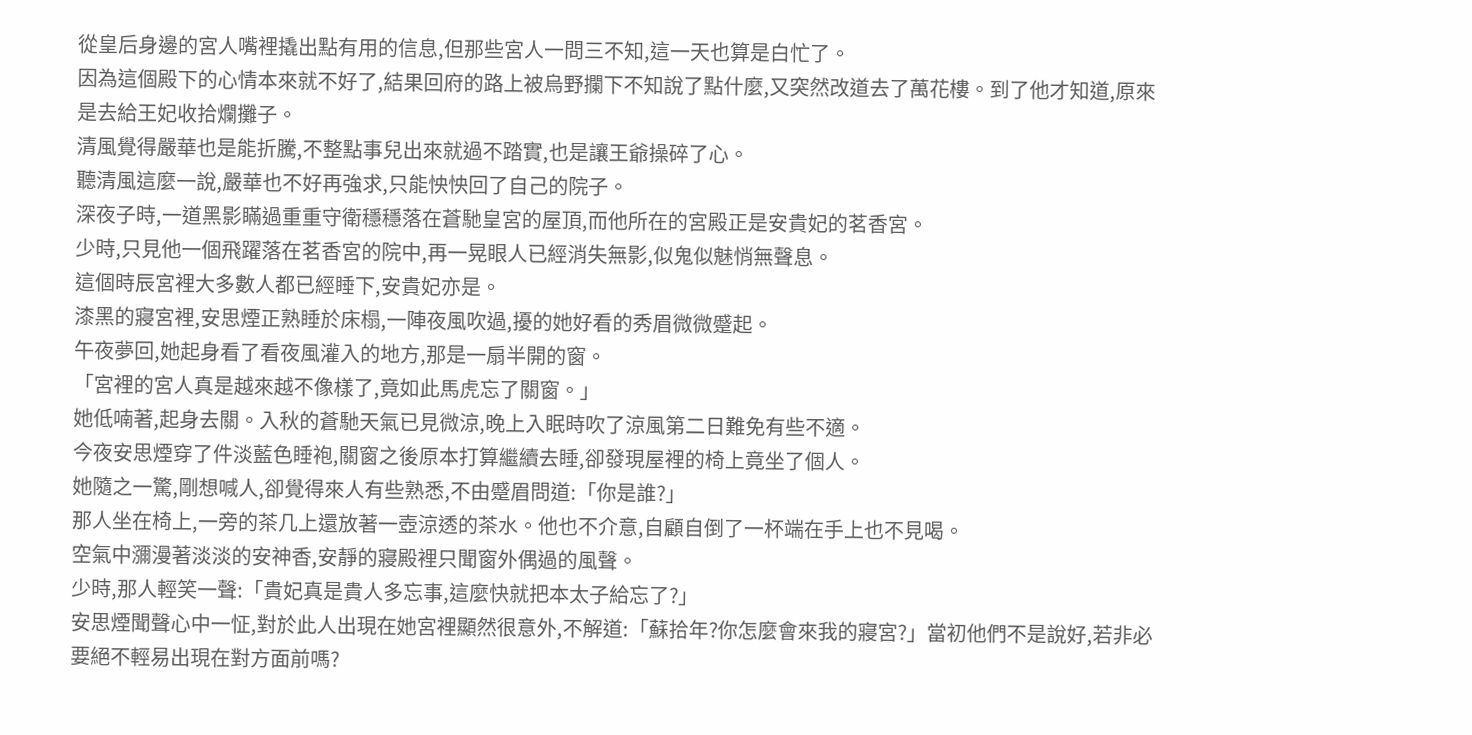從皇后身邊的宮人嘴裡撬出點有用的信息,但那些宮人一問三不知,這一天也算是白忙了。
因為這個殿下的心情本來就不好了,結果回府的路上被烏野攔下不知說了點什麼,又突然改道去了萬花樓。到了他才知道,原來是去給王妃收拾爛攤子。
清風覺得嚴華也是能折騰,不整點事兒出來就過不踏實,也是讓王爺操碎了心。
聽清風這麼一說,嚴華也不好再強求,只能怏怏回了自己的院子。
深夜子時,一道黑影瞞過重重守衛穩穩落在蒼馳皇宮的屋頂,而他所在的宮殿正是安貴妃的茗香宮。
少時,只見他一個飛躍落在茗香宮的院中,再一晃眼人已經消失無影,似鬼似魅悄無聲息。
這個時辰宮裡大多數人都已經睡下,安貴妃亦是。
漆黑的寢宮裡,安思煙正熟睡於床榻,一陣夜風吹過,擾的她好看的秀眉微微蹙起。
午夜夢回,她起身看了看夜風灌入的地方,那是一扇半開的窗。
「宮裡的宮人真是越來越不像樣了,竟如此馬虎忘了關窗。」
她低喃著,起身去關。入秋的蒼馳天氣已見微涼,晚上入眠時吹了涼風第二日難免有些不適。
今夜安思煙穿了件淡藍色睡袍,關窗之後原本打算繼續去睡,卻發現屋裡的椅上竟坐了個人。
她隨之一驚,剛想喊人,卻覺得來人有些熟悉,不由蹙眉問道:「你是誰?」
那人坐在椅上,一旁的茶几上還放著一壺涼透的茶水。他也不介意,自顧自倒了一杯端在手上也不見喝。
空氣中瀰漫著淡淡的安神香,安靜的寢殿裡只聞窗外偶過的風聲。
少時,那人輕笑一聲:「貴妃真是貴人多忘事,這麼快就把本太子給忘了?」
安思煙聞聲心中一怔,對於此人出現在她宮裡顯然很意外,不解道:「蘇拾年?你怎麼會來我的寢宮?」當初他們不是說好,若非必要絕不輕易出現在對方面前嗎?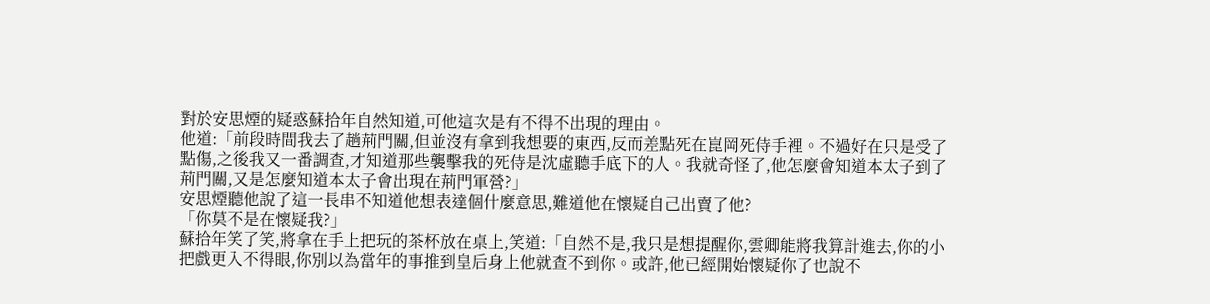對於安思煙的疑惑蘇拾年自然知道,可他這次是有不得不出現的理由。
他道:「前段時間我去了趟荊門關,但並沒有拿到我想要的東西,反而差點死在崑岡死侍手裡。不過好在只是受了點傷,之後我又一番調查,才知道那些襲擊我的死侍是沈虛聽手底下的人。我就奇怪了,他怎麼會知道本太子到了荊門關,又是怎麼知道本太子會出現在荊門軍營?」
安思煙聽他說了這一長串不知道他想表達個什麼意思,難道他在懷疑自己出賣了他?
「你莫不是在懷疑我?」
蘇拾年笑了笑,將拿在手上把玩的茶杯放在桌上,笑道:「自然不是,我只是想提醒你,雲卿能將我算計進去,你的小把戲更入不得眼,你別以為當年的事推到皇后身上他就查不到你。或許,他已經開始懷疑你了也說不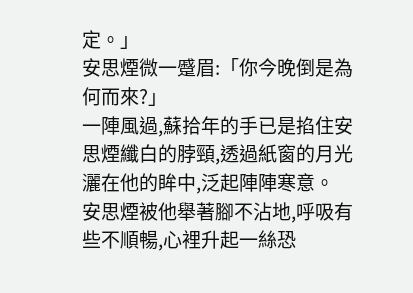定。」
安思煙微一蹙眉:「你今晚倒是為何而來?」
一陣風過,蘇拾年的手已是掐住安思煙纖白的脖頸,透過紙窗的月光灑在他的眸中,泛起陣陣寒意。
安思煙被他舉著腳不沾地,呼吸有些不順暢,心裡升起一絲恐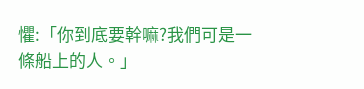懼:「你到底要幹嘛?我們可是一條船上的人。」